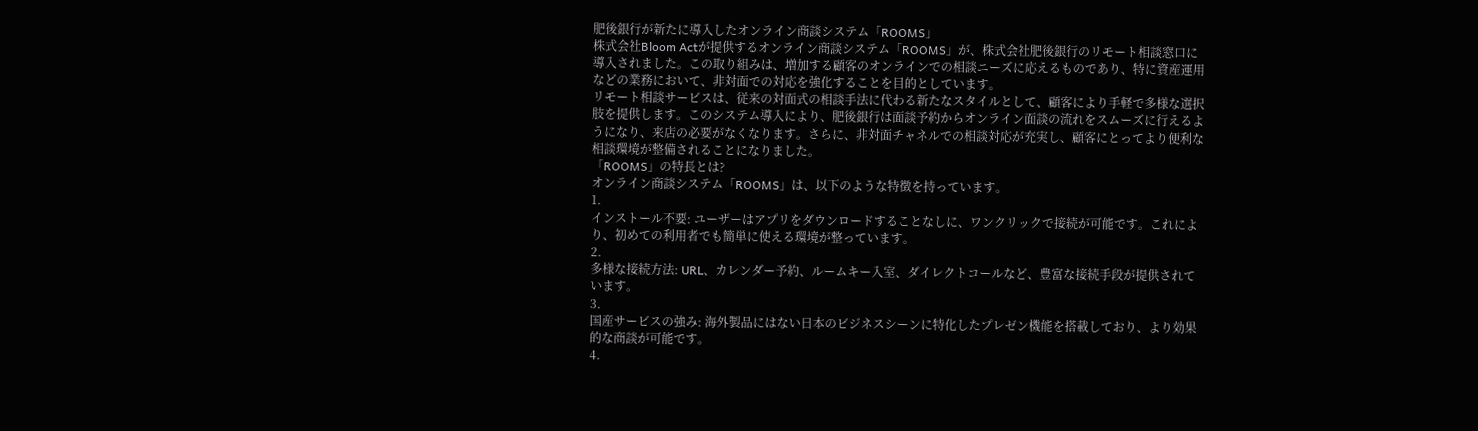肥後銀行が新たに導入したオンライン商談システム「ROOMS」
株式会社Bloom Actが提供するオンライン商談システム「ROOMS」が、株式会社肥後銀行のリモート相談窓口に導入されました。この取り組みは、増加する顧客のオンラインでの相談ニーズに応えるものであり、特に資産運用などの業務において、非対面での対応を強化することを目的としています。
リモート相談サービスは、従来の対面式の相談手法に代わる新たなスタイルとして、顧客により手軽で多様な選択肢を提供します。このシステム導入により、肥後銀行は面談予約からオンライン面談の流れをスムーズに行えるようになり、来店の必要がなくなります。さらに、非対面チャネルでの相談対応が充実し、顧客にとってより便利な相談環境が整備されることになりました。
「ROOMS」の特長とは?
オンライン商談システム「ROOMS」は、以下のような特徴を持っています。
1.
インストール不要: ユーザーはアプリをダウンロードすることなしに、ワンクリックで接続が可能です。これにより、初めての利用者でも簡単に使える環境が整っています。
2.
多様な接続方法: URL、カレンダー予約、ルームキー入室、ダイレクトコールなど、豊富な接続手段が提供されています。
3.
国産サービスの強み: 海外製品にはない日本のビジネスシーンに特化したプレゼン機能を搭載しており、より効果的な商談が可能です。
4.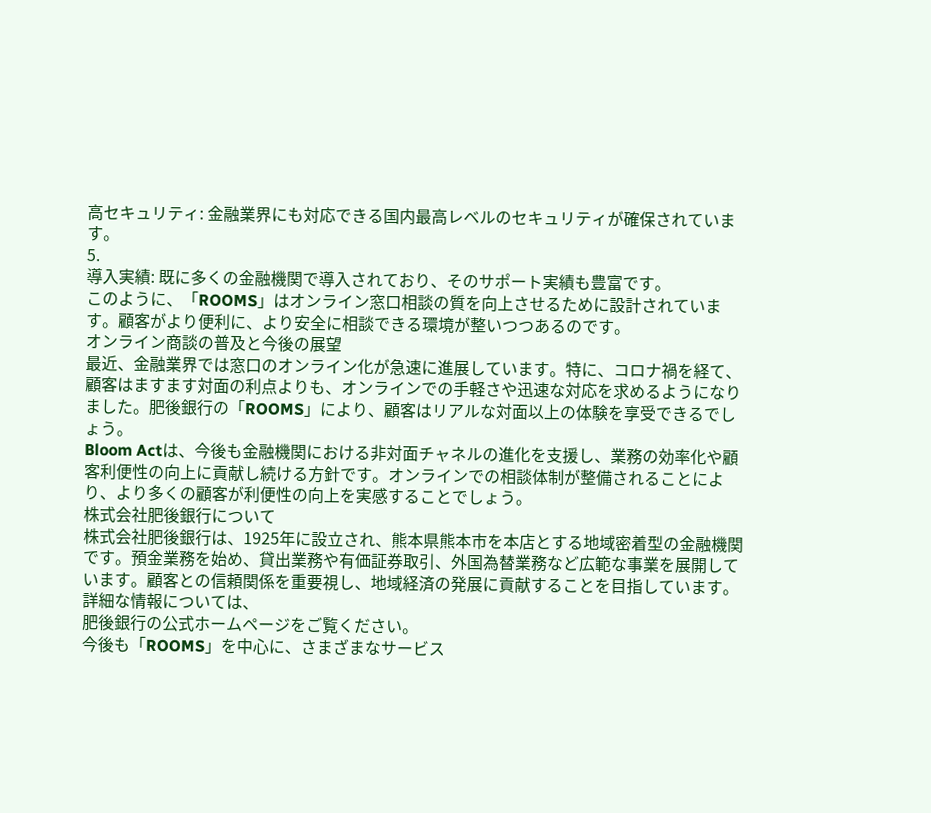高セキュリティ: 金融業界にも対応できる国内最高レベルのセキュリティが確保されています。
5.
導入実績: 既に多くの金融機関で導入されており、そのサポート実績も豊富です。
このように、「ROOMS」はオンライン窓口相談の質を向上させるために設計されています。顧客がより便利に、より安全に相談できる環境が整いつつあるのです。
オンライン商談の普及と今後の展望
最近、金融業界では窓口のオンライン化が急速に進展しています。特に、コロナ禍を経て、顧客はますます対面の利点よりも、オンラインでの手軽さや迅速な対応を求めるようになりました。肥後銀行の「ROOMS」により、顧客はリアルな対面以上の体験を享受できるでしょう。
Bloom Actは、今後も金融機関における非対面チャネルの進化を支援し、業務の効率化や顧客利便性の向上に貢献し続ける方針です。オンラインでの相談体制が整備されることにより、より多くの顧客が利便性の向上を実感することでしょう。
株式会社肥後銀行について
株式会社肥後銀行は、1925年に設立され、熊本県熊本市を本店とする地域密着型の金融機関です。預金業務を始め、貸出業務や有価証券取引、外国為替業務など広範な事業を展開しています。顧客との信頼関係を重要視し、地域経済の発展に貢献することを目指しています。
詳細な情報については、
肥後銀行の公式ホームページをご覧ください。
今後も「ROOMS」を中心に、さまざまなサービス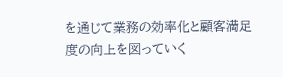を通じて業務の効率化と顧客満足度の向上を図っていく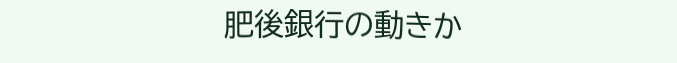肥後銀行の動きか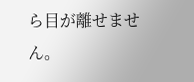ら目が離せません。